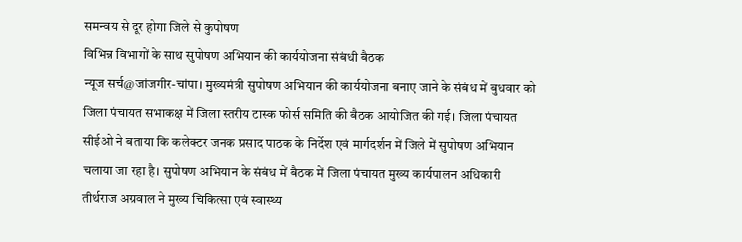समन्वय से दूर होगा जिले से कुपोषण
विभिन्न विभागों के साथ सुपोषण अभियान की कार्ययोजना संबंधी बैठक
न्यूज सर्च@जांजगीर-चांपा। मुख्यमंत्री सुपोषण अभियान की कार्ययोजना बनाए जाने के संबंध में बुधवार को जिला पंचायत सभाकक्ष में जिला स्तरीय टास्क फोर्स समिति की बैठक आयोजित की गई। जिला पंचायत सीईओ ने बताया कि कलेक्टर जनक प्रसाद पाठक के निर्देश एवं मार्गदर्शन में जिले में सुपोषण अभियान चलाया जा रहा है। सुपोषण अभियान के संबंध में बैठक में जिला पंचायत मुख्य कार्यपालन अधिकारी तीर्थराज अग्रवाल ने मुख्य चिकित्सा एवं स्वास्थ्य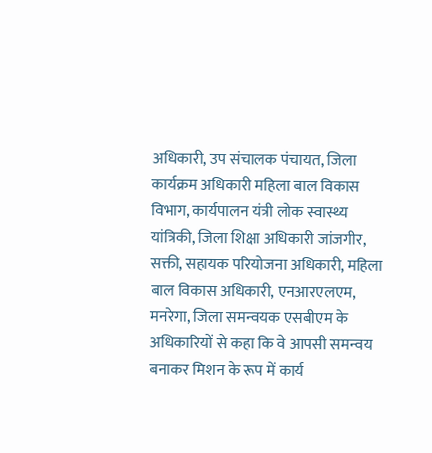अधिकारी, उप संचालक पंचायत, जिला कार्यक्रम अधिकारी महिला बाल विकास विभाग, कार्यपालन यंत्री लोक स्वास्थ्य यांत्रिकी, जिला शिक्षा अधिकारी जांजगीर, सक्ती, सहायक परियोजना अधिकारी, महिला बाल विकास अधिकारी, एनआरएलएम, मनरेगा, जिला समन्वयक एसबीएम के अधिकारियों से कहा कि वे आपसी समन्वय बनाकर मिशन के रूप में कार्य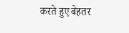करते हुए बेहतर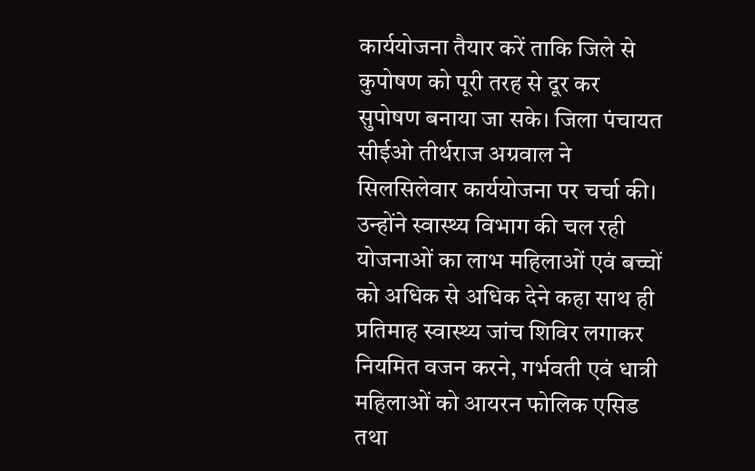कार्ययोजना तैयार करें ताकि जिले से कुपोषण को पूरी तरह से दूर कर सुपोषण बनाया जा सके। जिला पंचायत सीईओ तीर्थराज अग्रवाल ने सिलसिलेवार कार्ययोजना पर चर्चा की। उन्होंने स्वास्थ्य विभाग की चल रही योजनाओं का लाभ महिलाओं एवं बच्चों को अधिक से अधिक देने कहा साथ ही प्रतिमाह स्वास्थ्य जांच शिविर लगाकर नियमित वजन करने, गर्भवती एवं धात्री महिलाओं को आयरन फोलिक एसिड तथा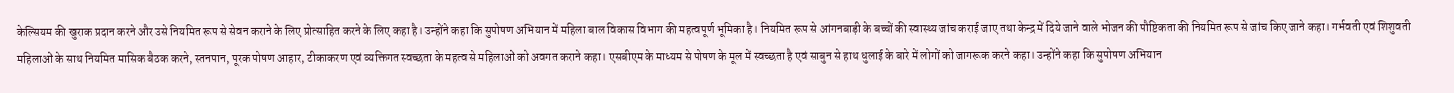केल्सियम की खुराक प्रदान करने और उसे नियमित रूप से सेवन कराने के लिए प्रोत्साहित करने के लिए कहा है। उन्होंने कहा कि सुपोषण अभियान में महिला बाल विकास विभाग की महत्वपूर्ण भूमिका है। नियमित रूप से आंगनबाड़ी के बच्चों की स्वास्थ्य जांच कराई जाए तथा केन्द्र में दिये जाने वाले भोजन की पौष्टिकता की नियमित रूप से जांच किए जाने कहा। गर्भवती एवं शिशुवती महिलाओं के साथ नियमित मासिक बैठक करने, स्तनपान, पूरक पोषण आहार, टीकाकरण एवं व्यक्तिगत स्वच्छता के महत्व से महिलाओं को अवगत कराने कहा। एसबीएम के माध्यम से पोषण के मूल में स्वच्छता है एवं साबुन से हाथ धुलाई के बारे में लोगों को जागरूक करने कहा। उन्होंने कहा कि सुपोषण अभियान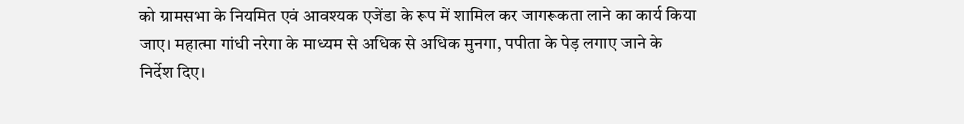को ग्रामसभा के नियमित एवं आवश्यक एजेंडा के रूप में शामिल कर जागरूकता लाने का कार्य किया जाए। महात्मा गांधी नरेगा के माध्यम से अधिक से अधिक मुनगा, पपीता के पेड़ लगाए जाने के निर्देश दिए।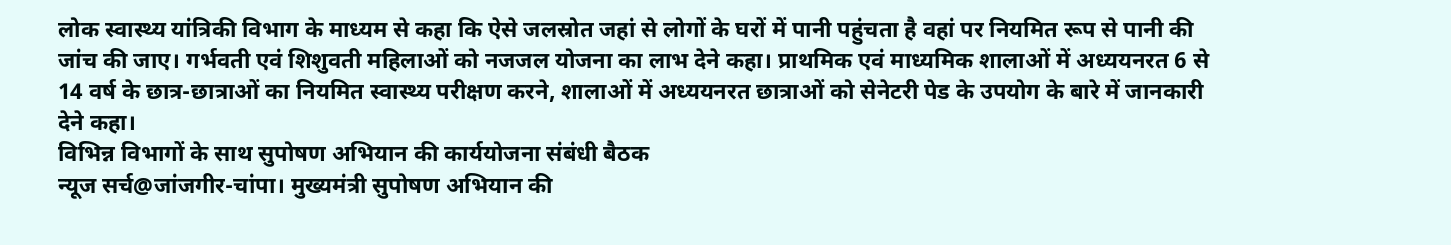लोक स्वास्थ्य यांत्रिकी विभाग के माध्यम से कहा कि ऐसे जलस्रोत जहां से लोगों के घरों में पानी पहुंचता है वहां पर नियमित रूप से पानी की जांच की जाए। गर्भवती एवं शिशुवती महिलाओं को नजजल योजना का लाभ देने कहा। प्राथमिक एवं माध्यमिक शालाओं में अध्ययनरत 6 से 14 वर्ष के छात्र-छात्राओं का नियमित स्वास्थ्य परीक्षण करने, शालाओं में अध्ययनरत छात्राओं को सेनेटरी पेड के उपयोग के बारे में जानकारी देने कहा।
विभिन्न विभागों के साथ सुपोषण अभियान की कार्ययोजना संबंधी बैठक
न्यूज सर्च@जांजगीर-चांपा। मुख्यमंत्री सुपोषण अभियान की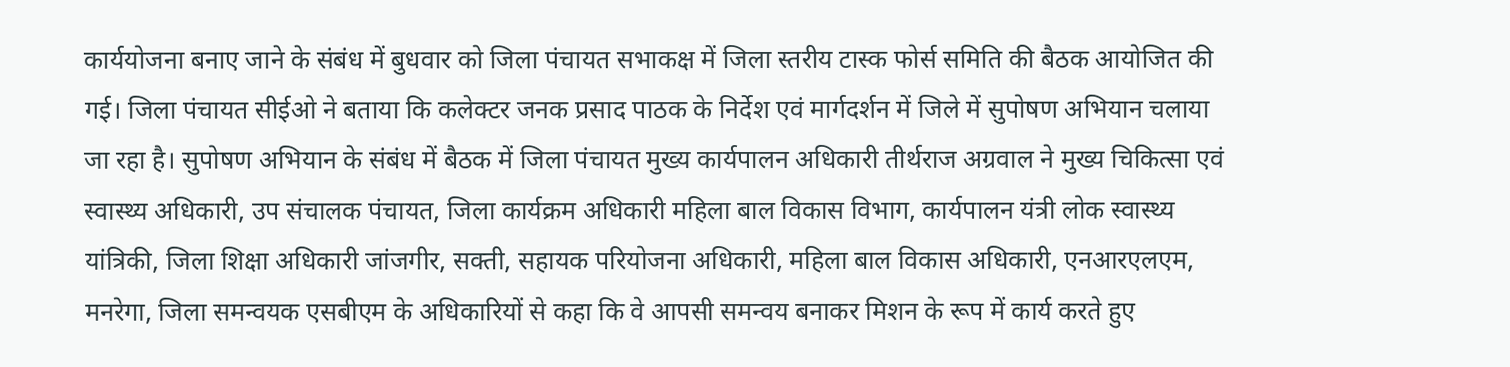कार्ययोजना बनाए जाने के संबंध में बुधवार को जिला पंचायत सभाकक्ष में जिला स्तरीय टास्क फोर्स समिति की बैठक आयोजित की गई। जिला पंचायत सीईओ ने बताया कि कलेक्टर जनक प्रसाद पाठक के निर्देश एवं मार्गदर्शन में जिले में सुपोषण अभियान चलाया जा रहा है। सुपोषण अभियान के संबंध में बैठक में जिला पंचायत मुख्य कार्यपालन अधिकारी तीर्थराज अग्रवाल ने मुख्य चिकित्सा एवं स्वास्थ्य अधिकारी, उप संचालक पंचायत, जिला कार्यक्रम अधिकारी महिला बाल विकास विभाग, कार्यपालन यंत्री लोक स्वास्थ्य यांत्रिकी, जिला शिक्षा अधिकारी जांजगीर, सक्ती, सहायक परियोजना अधिकारी, महिला बाल विकास अधिकारी, एनआरएलएम, मनरेगा, जिला समन्वयक एसबीएम के अधिकारियों से कहा कि वे आपसी समन्वय बनाकर मिशन के रूप में कार्य करते हुए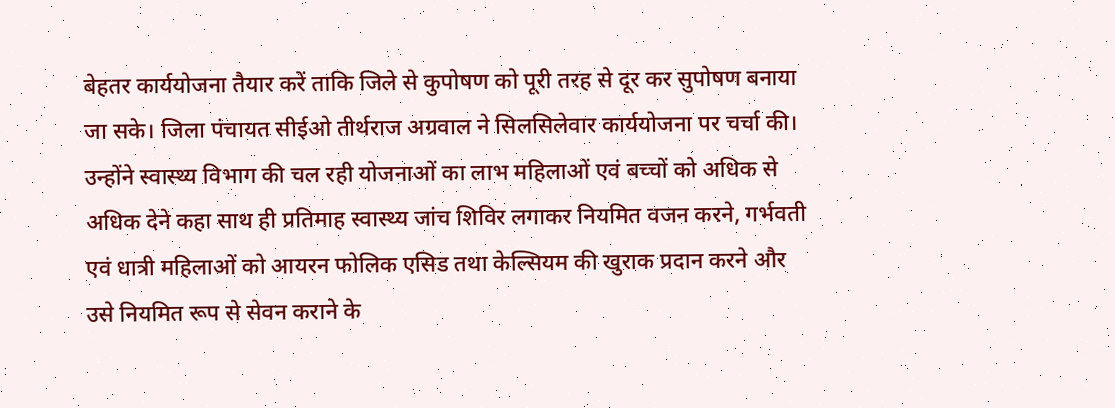बेहतर कार्ययोजना तैयार करें ताकि जिले से कुपोषण को पूरी तरह से दूर कर सुपोषण बनाया जा सके। जिला पंचायत सीईओ तीर्थराज अग्रवाल ने सिलसिलेवार कार्ययोजना पर चर्चा की। उन्होंने स्वास्थ्य विभाग की चल रही योजनाओं का लाभ महिलाओं एवं बच्चों को अधिक से अधिक देने कहा साथ ही प्रतिमाह स्वास्थ्य जांच शिविर लगाकर नियमित वजन करने, गर्भवती एवं धात्री महिलाओं को आयरन फोलिक एसिड तथा केल्सियम की खुराक प्रदान करने और उसे नियमित रूप से सेवन कराने के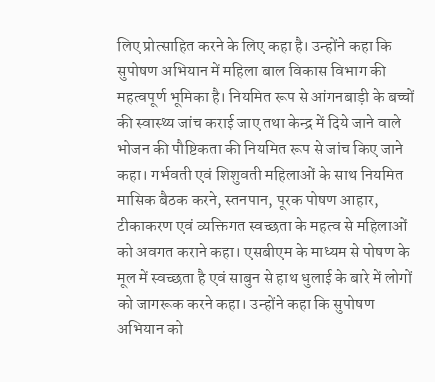लिए प्रोत्साहित करने के लिए कहा है। उन्होंने कहा कि सुपोषण अभियान में महिला बाल विकास विभाग की महत्वपूर्ण भूमिका है। नियमित रूप से आंगनबाड़ी के बच्चों की स्वास्थ्य जांच कराई जाए तथा केन्द्र में दिये जाने वाले भोजन की पौष्टिकता की नियमित रूप से जांच किए जाने कहा। गर्भवती एवं शिशुवती महिलाओं के साथ नियमित मासिक बैठक करने, स्तनपान, पूरक पोषण आहार, टीकाकरण एवं व्यक्तिगत स्वच्छता के महत्व से महिलाओं को अवगत कराने कहा। एसबीएम के माध्यम से पोषण के मूल में स्वच्छता है एवं साबुन से हाथ धुलाई के बारे में लोगों को जागरूक करने कहा। उन्होंने कहा कि सुपोषण अभियान को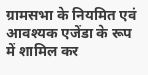ग्रामसभा के नियमित एवं आवश्यक एजेंडा के रूप में शामिल कर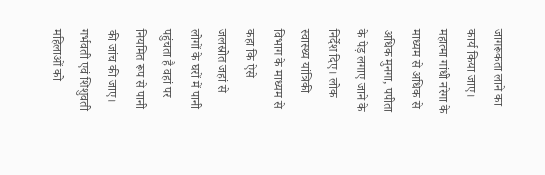जागरूकता लाने का कार्य किया जाए। महात्मा गांधी नरेगा के माध्यम से अधिक से अधिक मुनगा, पपीता के पेड़ लगाए जाने के निर्देश दिए। लोक स्वास्थ्य यांत्रिकी विभाग के माध्यम से कहा कि ऐसे जलस्रोत जहां से लोगों के घरों में पानी पहुंचता है वहां पर नियमित रूप से पानी की जांच की जाए। गर्भवती एवं शिशुवती महिलाओं को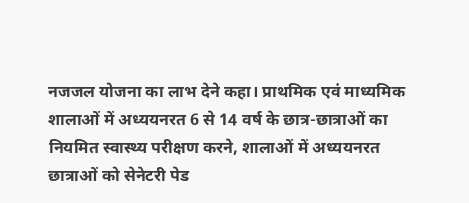नजजल योजना का लाभ देने कहा। प्राथमिक एवं माध्यमिक शालाओं में अध्ययनरत 6 से 14 वर्ष के छात्र-छात्राओं का नियमित स्वास्थ्य परीक्षण करने, शालाओं में अध्ययनरत छात्राओं को सेनेटरी पेड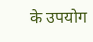के उपयोग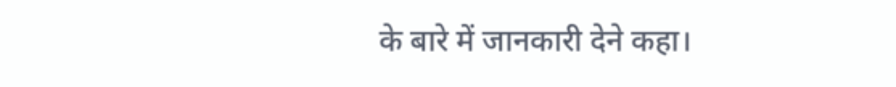के बारे में जानकारी देने कहा।